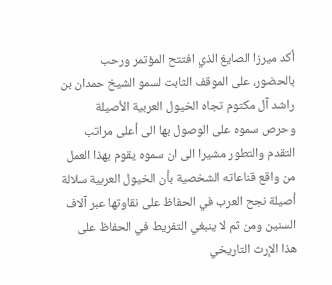أكد ميرزا الصايغ الذي افتتح المؤتمر ورحب بالحضور، على الموقف الثابت لسمو الشيخ حمدان بن راشد آل مكتوم تجاه الخيول العربية الأصيلة وحرص سموه على الوصول بها الى أعلى مراتب التقدم والتطور مشيرا الى ان سموه يقوم بهذا العمل من واقع قناعاته الشخصية بأن الخيول العربية سلالة أصيلة نجح العرب في الحفاظ على نقاوتها عبر آلاف السنين ومن ثم لا ينبغي التفريط في الحفاظ على هذا الإرث التاريخي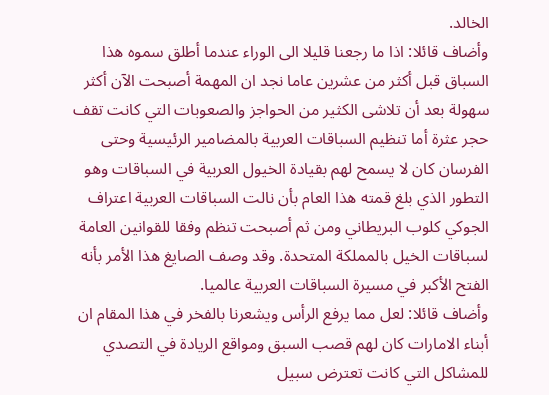الخالد.
وأضاف قائلا: اذا ما رجعنا قليلا الى الوراء عندما أطلق سموه هذا السباق قبل أكثر من عشرين عاما نجد ان المهمة أصبحت الآن أكثر سهولة بعد أن تلاشى الكثير من الحواجز والصعوبات التي كانت تقف حجر عثرة أما تنظيم السباقات العربية بالمضامير الرئيسية وحتى الفرسان كان لا يسمح لهم بقيادة الخيول العربية في السباقات وهو التطور الذي بلغ قمته هذا العام بأن نالت السباقات العربية اعتراف الجوكي كلوب البريطاني ومن ثم أصبحت تنظم وفقا للقوانين العامة لسباقات الخيل بالمملكة المتحدة. وقد وصف الصايغ هذا الأمر بأنه الفتح الأكبر في مسيرة السباقات العربية عالميا.
وأضاف قائلا: لعل مما يرفع الرأس ويشعرنا بالفخر في هذا المقام ان أبناء الامارات كان لهم قصب السبق ومواقع الريادة في التصدي للمشاكل التي كانت تعترض سبيل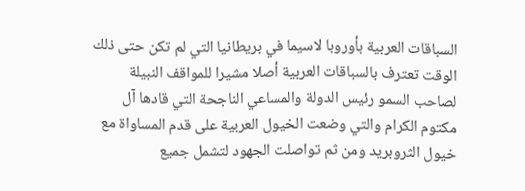السباقات العربية بأوروبا لاسيما في بريطانيا التي لم تكن حتى ذلك الوقت تعترف بالسباقات العربية أصلا مشيرا للمواقف النبيلة لصاحب السمو رئيس الدولة والمساعي الناجحة التي قادها آل مكتوم الكرام والتي وضعت الخيول العربية على قدم المساواة مع خيول الثروبريد ومن ثم تواصلت الجهود لتشمل جميع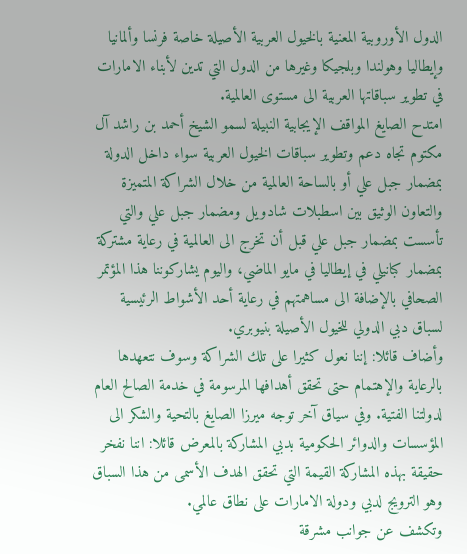الدول الأوروبية المعنية بالخيول العربية الأصيلة خاصة فرنسا وألمانيا وإيطاليا وهولندا وبلجيكا وغيرها من الدول التي تدين لأبناء الامارات في تطوير سباقاتها العربية الى مستوى العالمية.
امتدح الصايغ المواقف الإيجابية النبيلة لسمو الشيخ أحمد بن راشد آل مكتوم تجاه دعم وتطوير سباقات الخيول العربية سواء داخل الدولة بمضمار جبل علي أو بالساحة العالمية من خلال الشراكة المتميزة والتعاون الوثيق بين اسطبلات شادويل ومضمار جبل علي والتي تأسست بمضمار جبل علي قبل أن تخرج الى العالمية في رعاية مشتركة بمضمار كبانيلي في إيطاليا في مايو الماضي، واليوم يشاركوننا هذا المؤتمر الصحافي بالإضافة الى مساهمتهم في رعاية أحد الأشواط الرئيسية لسباق دبي الدولي للخيول الأصيلة بنيوبري.
وأضاف قائلا: إننا نعول كثيرا على تلك الشراكة وسوف نتعهدها بالرعاية والإهتمام حتى تحقق أهدافها المرسومة في خدمة الصالح العام لدولتنا الفتية. وفي سياق آخر توجه ميرزا الصايغ بالتحية والشكر الى المؤسسات والدوائر الحكومية بدبي المشاركة بالمعرض قائلا: اننا نفخر حقيقة بهذه المشاركة القيمة التي تحقق الهدف الأسمى من هذا السباق وهو الترويج لدبي ودولة الامارات على نطاق عالمي.
وتكشف عن جوانب مشرقة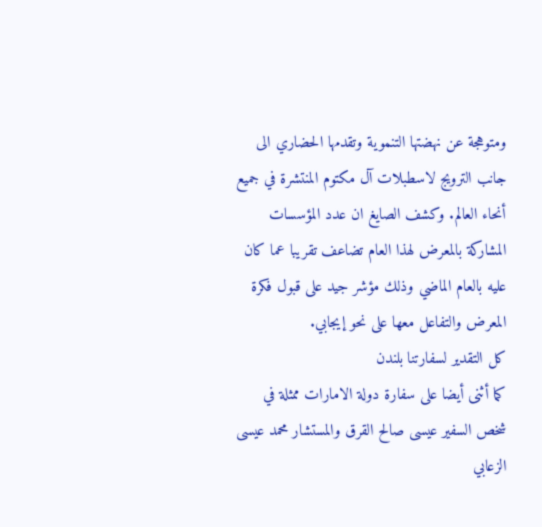ومتوهجة عن نهضتها التنموية وتقدمها الحضاري الى جانب الترويج لاسطبلات آل مكتوم المنتشرة في جميع أنحاء العالم. وكشف الصايغ ان عدد المؤسسات المشاركة بالمعرض لهذا العام تضاعف تقريبا عما كان عليه بالعام الماضي وذلك مؤشر جيد على قبول فكرة المعرض والتفاعل معها على نحو إيجابي.
كل التقدير لسفارتنا بلندن
كما أثنى أيضا على سفارة دولة الامارات ممثلة في شخص السفير عيسى صالح القرق والمستشار محمد عيسى الزعابي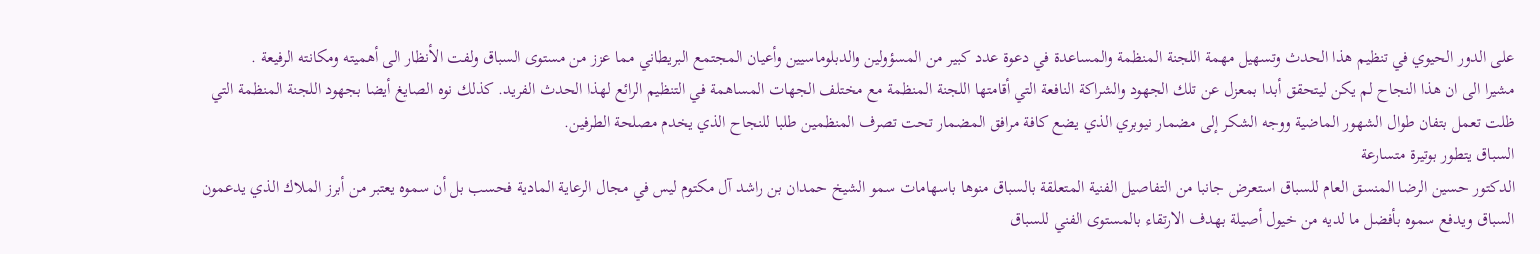على الدور الحيوي في تنظيم هذا الحدث وتسهيل مهمة اللجنة المنظمة والمساعدة في دعوة عدد كبير من المسؤولين والدبلوماسيين وأعيان المجتمع البريطاني مما عزز من مستوى السباق ولفت الأنظار الى أهميته ومكانته الرفيعة .
مشيرا الى ان هذا النجاح لم يكن ليتحقق أبدا بمعزل عن تلك الجهود والشراكة النافعة التي أقامتها اللجنة المنظمة مع مختلف الجهات المساهمة في التنظيم الرائع لهذا الحدث الفريد. كذلك نوه الصايغ أيضا بجهود اللجنة المنظمة التي ظلت تعمل بتفان طوال الشهور الماضية ووجه الشكر إلى مضمار نيوبري الذي يضع كافة مرافق المضمار تحت تصرف المنظمين طلبا للنجاح الذي يخدم مصلحة الطرفين.
السباق يتطور بوتيرة متسارعة
الدكتور حسين الرضا المنسق العام للسباق استعرض جانبا من التفاصيل الفنية المتعلقة بالسباق منوها باسهامات سمو الشيخ حمدان بن راشد آل مكتوم ليس في مجال الرعاية المادية فحسب بل أن سموه يعتبر من أبرز الملاك الذي يدعمون السباق ويدفع سموه بأفضل ما لديه من خيول أصيلة بهدف الارتقاء بالمستوى الفني للسباق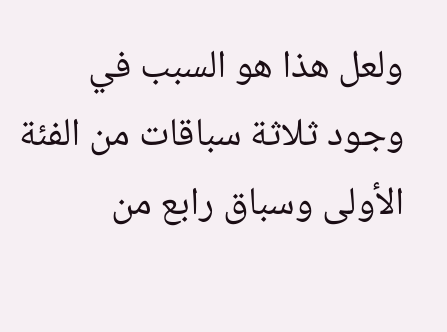ولعل هذا هو السبب في وجود ثلاثة سباقات من الفئة الأولى وسباق رابع من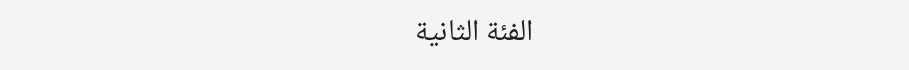الفئة الثانية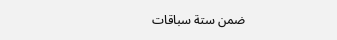ضمن ستة سباقات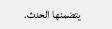يتضمنها الحدث.